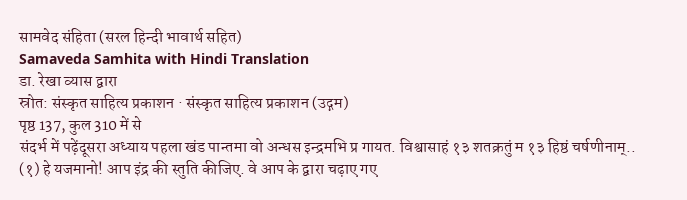सामवेद संहिता (सरल हिन्दी भावार्थ सहित)
Samaveda Samhita with Hindi Translation
डा. रेखा व्यास द्वारा
स्रोत: संस्कृत साहित्य प्रकाशन · संस्कृत साहित्य प्रकाशन (उद्गम)
पृष्ठ 137, कुल 310 में से
संदर्भ में पढ़ेंदूसरा अध्याय पहला खंड पान्तमा वो अन्धस इन्द्रमभि प्र गायत. विश्वासाहं १३ शतक्रतुं म १३ हिष्ठं चर्षणीनाम्.. (१) हे यजमानो! आप इंद्र की स्तुति कीजिए. वे आप के द्वारा चढ़ाए गए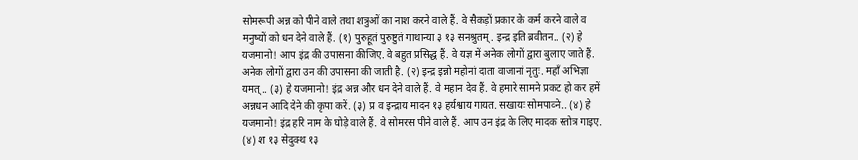सोमरूपी अन्न को पीने वाले तथा शत्रुओं का नाश करने वाले हैं. वे सैकड़ों प्रकार के कर्म करने वाले व मनुष्यों को धन देने वाले हैं. (१) पुरुहूतं पुरुष्टुतं गाथान्या ३ १३ सनश्रुतम्. इन्द्र इति ब्रवीतन.. (२) हे यजमानो! आप इंद्र की उपासना कीजिए. वे बहुत प्रसिद्ध हैं. वे यज्ञ में अनेक लोगों द्वारा बुलाए जाते हैं. अनेक लोगों द्वारा उन की उपासना की जाती है. (२) इन्द्र इन्नो महोनां दाता वाजानां नृतुः. महाँ अभिज्ञा यमत्.. (३) हे यजमानो! इंद्र अन्न और धन देने वाले हैं. वे महान देव हैं. वे हमारे सामने प्रकट हो कर हमें अन्नधन आदि देने की कृपा करें. (३) प्र व इन्द्राय मादन १३ हर्यश्वाय गायत. सखायः सोमपाव्ने.. (४) हे यजमानो! इंद्र हरि नाम के घोड़े वाले हैं. वे सोमरस पीने वाले हैं. आप उन इंद्र के लिए मादक स्तोत्र गाइए. (४) श १३ सेदुक्थ १३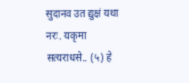सुदानव उत द्युक्षं यथा नरः. यकृमा सत्यराधसे.. (५) हे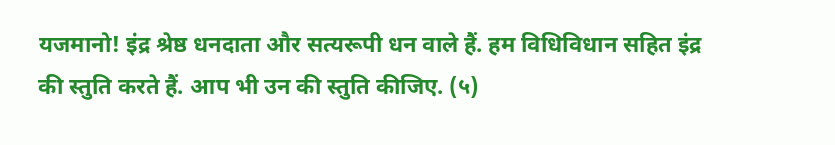यजमानो! इंद्र श्रेष्ठ धनदाता और सत्यरूपी धन वाले हैं. हम विधिविधान सहित इंद्र की स्तुति करते हैं. आप भी उन की स्तुति कीजिए. (५)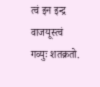त्वं इन इन्द्र वाजयूस्त्वं गव्युः शतक्रतो.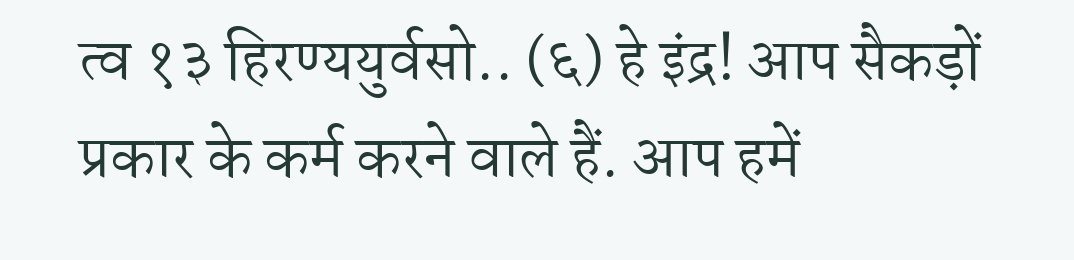त्व १३ हिरण्ययुर्वसो.. (६) हे इंद्र! आप सैकड़ों प्रकार के कर्म करने वाले हैं. आप हमें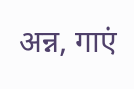अन्न, गाएं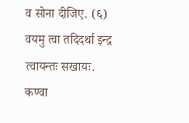व सोना दीजिए. (६) वयमु त्वा तदिदर्था इन्द्र त्वायन्तः सखायः. कण्वा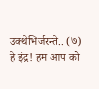उक्थेभिर्जरन्ते.. (७) हे इंद्र! हम आप को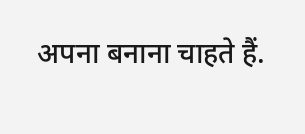अपना बनाना चाहते हैं.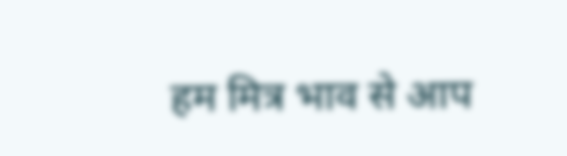हम मित्र भाव से आप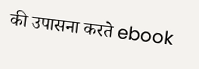की उपासना करते ebook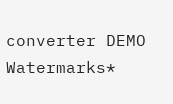converter DEMO Watermarks*